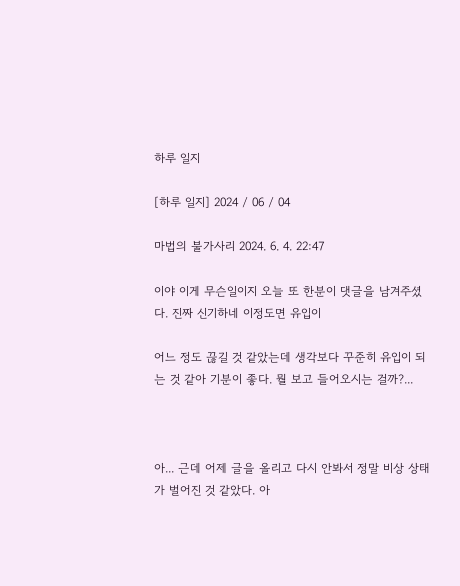하루 일지

[하루 일지] 2024 / 06 / 04

마법의 불가사리 2024. 6. 4. 22:47

이야 이게 무슨일이지 오늘 또 한분이 댓글을 남겨주셨다. 진짜 신기하네 이정도면 유입이

어느 정도 끊길 것 같았는데 생각보다 꾸준히 유입이 되는 것 같아 기분이 좋다. 뭘 보고 들어오시는 걸까?...



아... 근데 어제 글을 올리고 다시 안봐서 정말 비상 상태가 벌어진 것 같았다. 아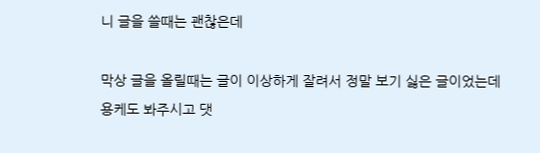니 글을 쓸때는 괜찮은데

막상 글을 올릴때는 글이 이상하게 잘려서 정말 보기 싫은 글이었는데 용케도 봐주시고 댓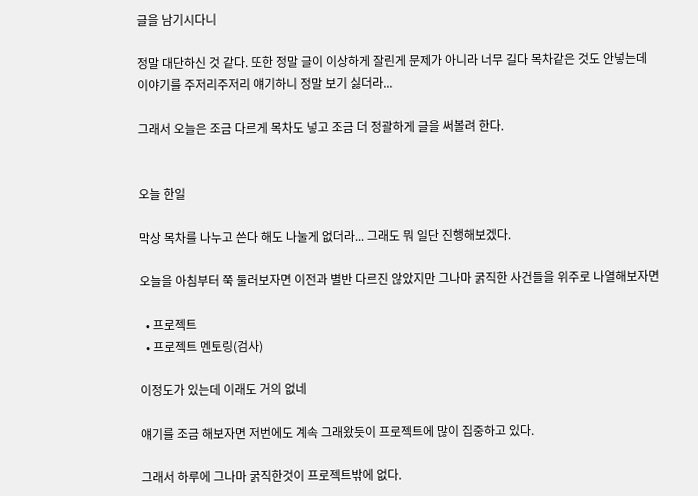글을 남기시다니

정말 대단하신 것 같다. 또한 정말 글이 이상하게 잘린게 문제가 아니라 너무 길다 목차같은 것도 안넣는데
이야기를 주저리주저리 얘기하니 정말 보기 싫더라...

그래서 오늘은 조금 다르게 목차도 넣고 조금 더 정괄하게 글을 써볼려 한다.


오늘 한일

막상 목차를 나누고 쓴다 해도 나눌게 없더라... 그래도 뭐 일단 진행해보겠다.

오늘을 아침부터 쭉 둘러보자면 이전과 별반 다르진 않았지만 그나마 굵직한 사건들을 위주로 나열해보자면

  • 프로젝트
  • 프로젝트 멘토링(검사)

이정도가 있는데 이래도 거의 없네

얘기를 조금 해보자면 저번에도 계속 그래왔듯이 프로젝트에 많이 집중하고 있다.

그래서 하루에 그나마 굵직한것이 프로젝트밖에 없다.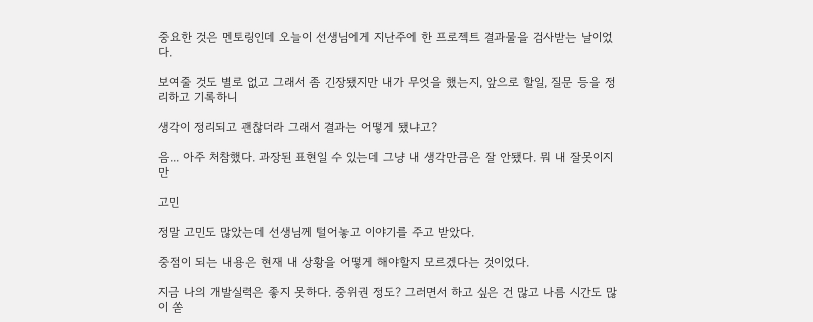중요한 것은 멘토링인데 오늘이 선생님에게 지난주에 한 프로젝트 결과물을 검사받는 날이었다.

보여줄 것도 별로 없고 그래서 좀 긴장됐지만 내가 무엇을 했는지, 앞으로 할일, 질문 등을 정리하고 기록하니

생각이 정리되고 괜찮더라 그래서 결과는 어떻게 됐냐고?

음... 아주 처참했다. 과장된 표현일 수 있는데 그냥 내 생각만큼은 잘 안됐다. 뭐 내 잘못이지만

고민

정말 고민도 많았는데 선생님께 털어놓고 이야기를 주고 받았다.

중점이 되는 내용은 현재 내 상황을 어떻게 해야할지 모르겠다는 것이었다.

지금 나의 개발실력은 좋지 못하다. 중위권 정도? 그러면서 하고 싶은 건 많고 나름 시간도 많이 쏟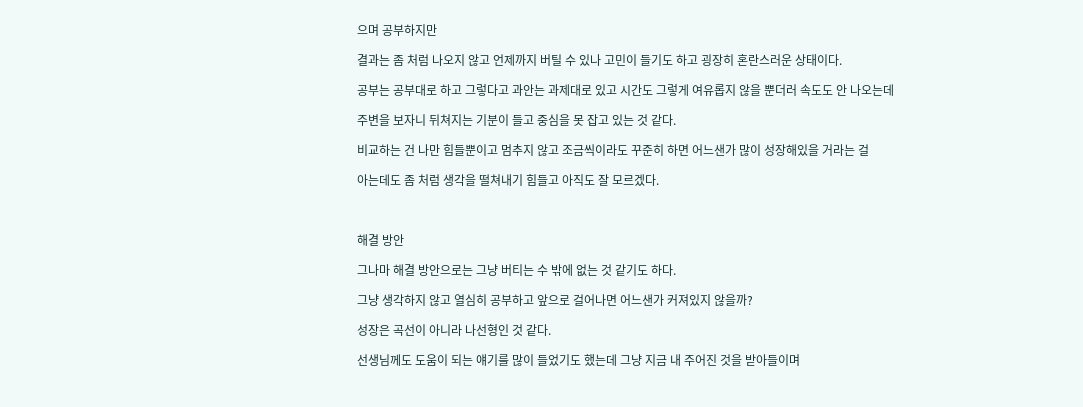으며 공부하지만

결과는 좀 처럼 나오지 않고 언제까지 버틸 수 있나 고민이 들기도 하고 굉장히 혼란스러운 상태이다.

공부는 공부대로 하고 그렇다고 과안는 과제대로 있고 시간도 그렇게 여유롭지 않을 뿐더러 속도도 안 나오는데

주변을 보자니 뒤쳐지는 기분이 들고 중심을 못 잡고 있는 것 같다.

비교하는 건 나만 힘들뿐이고 멈추지 않고 조금씩이라도 꾸준히 하면 어느샌가 많이 성장해있을 거라는 걸

아는데도 좀 처럼 생각을 떨쳐내기 힘들고 아직도 잘 모르겠다.



해결 방안

그나마 해결 방안으로는 그냥 버티는 수 밖에 없는 것 같기도 하다.

그냥 생각하지 않고 열심히 공부하고 앞으로 걸어나면 어느샌가 커져있지 않을까?

성장은 곡선이 아니라 나선형인 것 같다.

선생님께도 도움이 되는 얘기를 많이 들었기도 했는데 그냥 지금 내 주어진 것을 받아들이며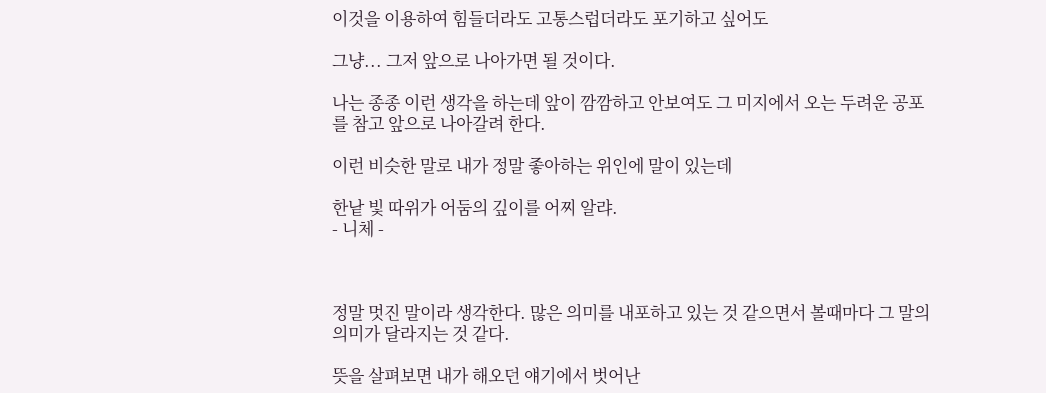이것을 이용하여 힘들더라도 고통스럽더라도 포기하고 싶어도

그냥... 그저 앞으로 나아가면 될 것이다.

나는 종종 이런 생각을 하는데 앞이 깜깜하고 안보여도 그 미지에서 오는 두려운 공포를 참고 앞으로 나아갈려 한다.

이런 비슷한 말로 내가 정말 좋아하는 위인에 말이 있는데

한낱 빛 따위가 어둠의 깊이를 어찌 알랴.
- 니체 -



정말 멋진 말이라 생각한다. 많은 의미를 내포하고 있는 것 같으면서 볼때마다 그 말의 의미가 달라지는 것 같다.

뜻을 살펴보면 내가 해오던 얘기에서 벗어난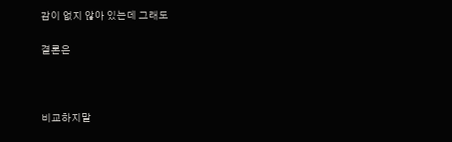감이 없지 않아 있는데 그래도

결론은



비교하지말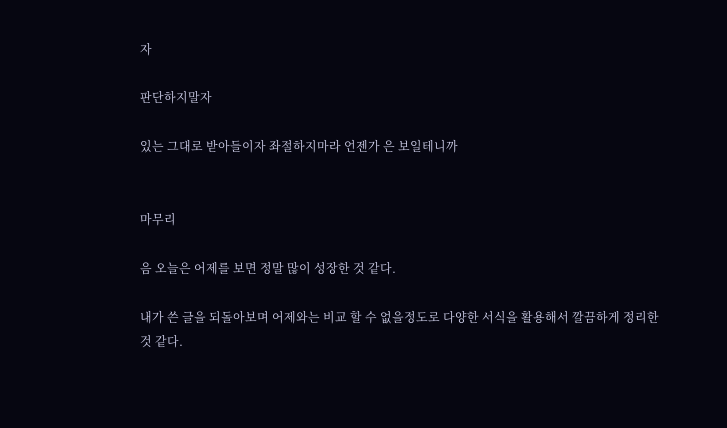자

판단하지말자

있는 그대로 받아들이자 좌절하지마라 언젠가 은 보일테니까


마무리

음 오늘은 어제를 보면 정말 많이 성장한 것 같다.

내가 쓴 글을 되돌아보며 어제와는 비교 할 수 없을정도로 다양한 서식을 활용해서 깔끔하게 정리한 것 같다.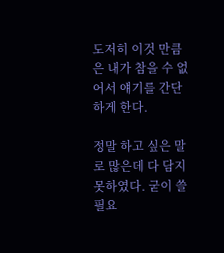도저히 이것 만큼은 내가 참을 수 없어서 얘기를 간단하게 한다.

정말 하고 싶은 말로 많은데 다 담지 못하였다. 굳이 쓸 필요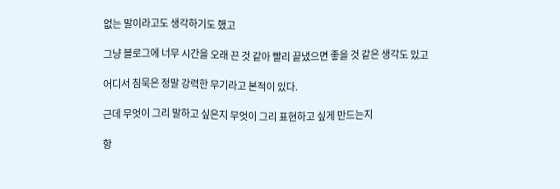없는 말이라고도 생각하기도 했고

그냥 블로그에 너무 시간을 오래 끈 것 같아 빨리 끝냈으면 좋을 것 같은 생각도 있고

어디서 침묵은 정말 강력한 무기라고 본적이 있다.

근데 무엇이 그리 말하고 싶은지 무엇이 그리 표현하고 싶게 만드는지

항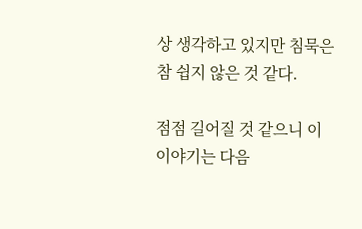상 생각하고 있지만 침묵은 참 쉽지 않은 것 같다.

점점 길어질 것 같으니 이 이야기는 다음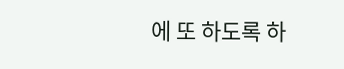에 또 하도록 하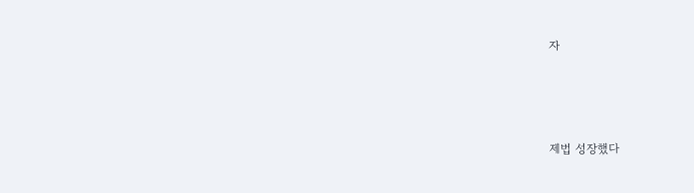자



제법 성장했다